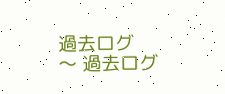過去ログ
〜 過去ログ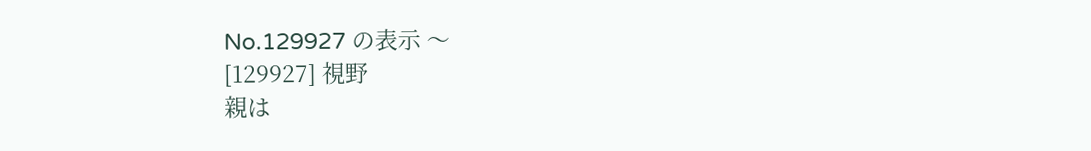No.129927 の表示 〜
[129927] 視野
親は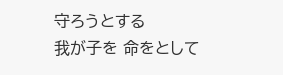守ろうとする
我が子を 命をとして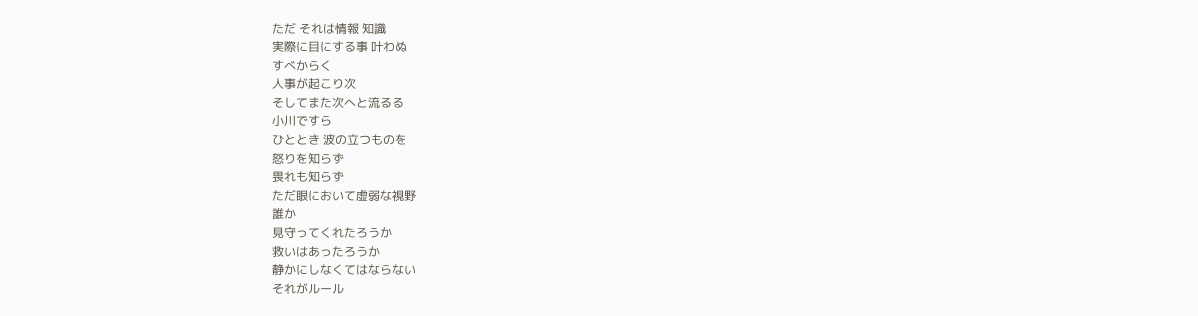ただ それは情報 知識
実際に目にする事 叶わぬ
すべからく
人事が起こり次
そしてまた次へと流るる
小川ですら
ひととき 波の立つものを
怒りを知らず
畏れも知らず
ただ眼において虚弱な視野
誰か
見守ってくれたろうか
救いはあったろうか
静かにしなくてはならない
それがルール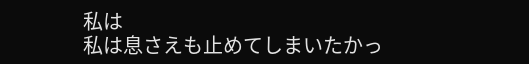私は
私は息さえも止めてしまいたかっ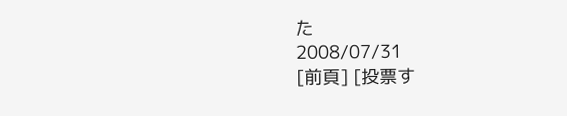た
2008/07/31
[前頁] [投票す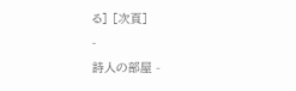る] [次頁]
-
詩人の部屋 -